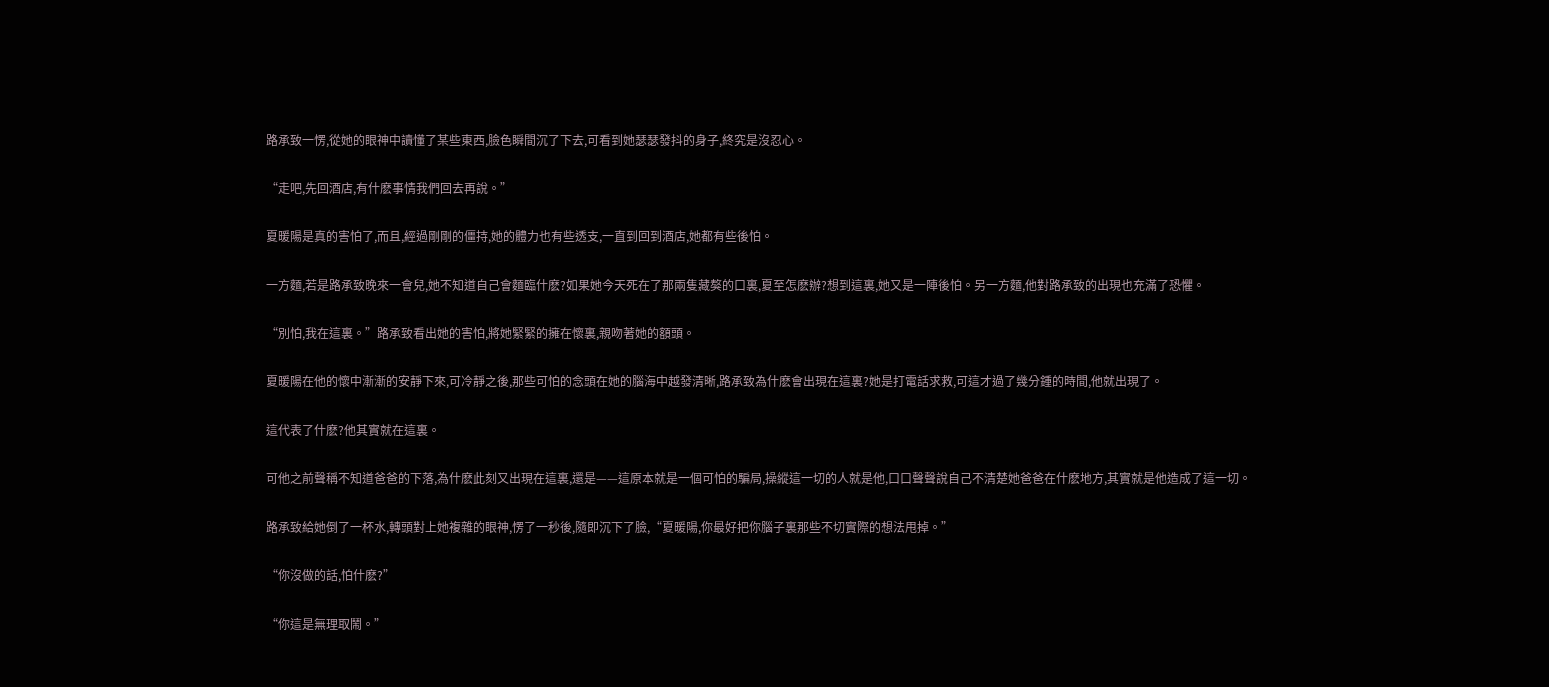路承致一愣,從她的眼神中讀懂了某些東西,臉色瞬間沉了下去,可看到她瑟瑟發抖的身子,終究是沒忍心。

“走吧,先回酒店,有什麽事情我們回去再說。”

夏暖陽是真的害怕了,而且,經過剛剛的僵持,她的體力也有些透支,一直到回到酒店,她都有些後怕。

一方麵,若是路承致晚來一會兒,她不知道自己會麵臨什麽?如果她今天死在了那兩隻藏獒的口裏,夏至怎麽辦?想到這裏,她又是一陣後怕。另一方麵,他對路承致的出現也充滿了恐懼。

“別怕,我在這裏。”路承致看出她的害怕,將她緊緊的擁在懷裏,親吻著她的額頭。

夏暖陽在他的懷中漸漸的安靜下來,可冷靜之後,那些可怕的念頭在她的腦海中越發清晰,路承致為什麽會出現在這裏?她是打電話求救,可這才過了幾分鍾的時間,他就出現了。

這代表了什麽?他其實就在這裏。

可他之前聲稱不知道爸爸的下落,為什麽此刻又出現在這裏,還是——這原本就是一個可怕的騙局,操縱這一切的人就是他,口口聲聲說自己不清楚她爸爸在什麽地方,其實就是他造成了這一切。

路承致給她倒了一杯水,轉頭對上她複雜的眼神,愣了一秒後,隨即沉下了臉,“夏暖陽,你最好把你腦子裏那些不切實際的想法甩掉。”

“你沒做的話,怕什麽?”

“你這是無理取鬧。”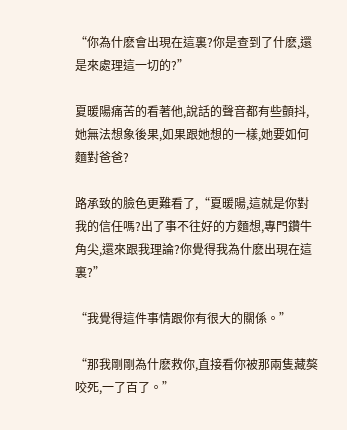“你為什麽會出現在這裏?你是查到了什麽,還是來處理這一切的?”

夏暖陽痛苦的看著他,說話的聲音都有些顫抖,她無法想象後果,如果跟她想的一樣,她要如何麵對爸爸?

路承致的臉色更難看了,“夏暖陽,這就是你對我的信任嗎?出了事不往好的方麵想,專門鑽牛角尖,還來跟我理論?你覺得我為什麽出現在這裏?”

“我覺得這件事情跟你有很大的關係。”

“那我剛剛為什麽救你,直接看你被那兩隻藏獒咬死,一了百了。”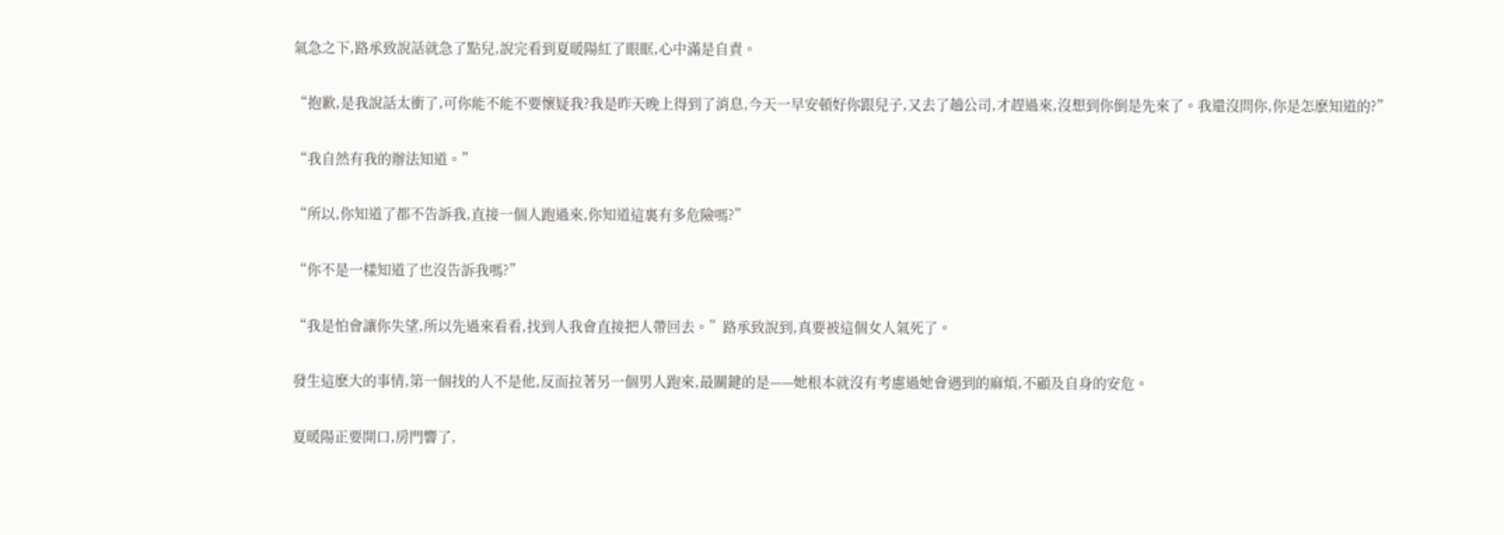氣急之下,路承致說話就急了點兒,說完看到夏暖陽紅了眼眶,心中滿是自責。

“抱歉,是我說話太衝了,可你能不能不要懷疑我?我是昨天晚上得到了消息,今天一早安頓好你跟兒子,又去了趟公司,才趕過來,沒想到你倒是先來了。我還沒問你,你是怎麽知道的?”

“我自然有我的辦法知道。”

“所以,你知道了都不告訴我,直接一個人跑過來,你知道這裏有多危險嗎?”

“你不是一樣知道了也沒告訴我嗎?”

“我是怕會讓你失望,所以先過來看看,找到人我會直接把人帶回去。”路承致說到,真要被這個女人氣死了。

發生這麽大的事情,第一個找的人不是他,反而拉著另一個男人跑來,最關鍵的是——她根本就沒有考慮過她會遇到的麻煩,不顧及自身的安危。

夏暖陽正要開口,房門響了,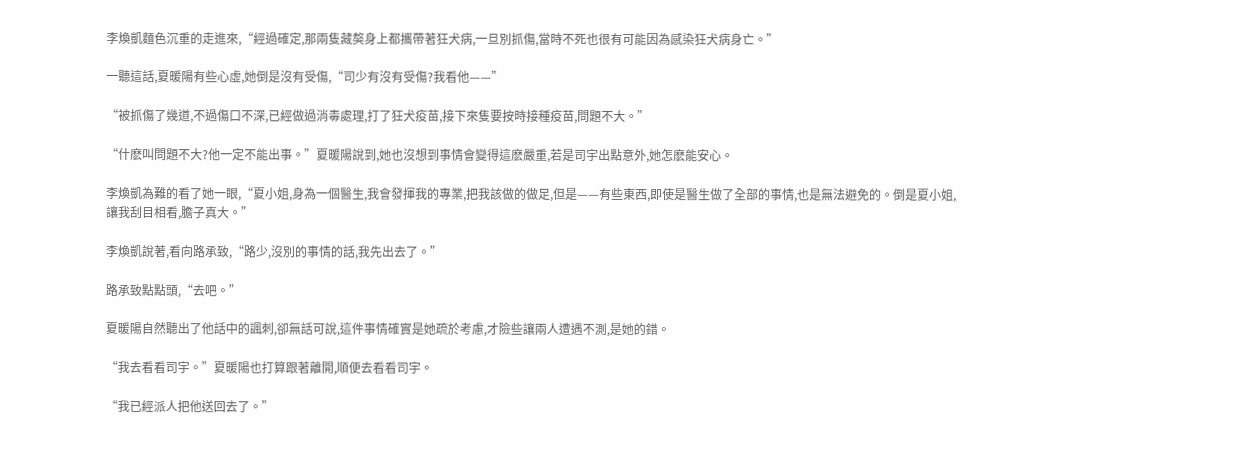李煥凱麵色沉重的走進來,“經過確定,那兩隻藏獒身上都攜帶著狂犬病,一旦別抓傷,當時不死也很有可能因為感染狂犬病身亡。”

一聽這話,夏暖陽有些心虛,她倒是沒有受傷,“司少有沒有受傷?我看他——”

“被抓傷了幾道,不過傷口不深,已經做過消毒處理,打了狂犬疫苗,接下來隻要按時接種疫苗,問題不大。”

“什麽叫問題不大?他一定不能出事。”夏暖陽說到,她也沒想到事情會變得這麽嚴重,若是司宇出點意外,她怎麽能安心。

李煥凱為難的看了她一眼,“夏小姐,身為一個醫生,我會發揮我的專業,把我該做的做足,但是——有些東西,即使是醫生做了全部的事情,也是無法避免的。倒是夏小姐,讓我刮目相看,膽子真大。”

李煥凱說著,看向路承致,“路少,沒別的事情的話,我先出去了。”

路承致點點頭,“去吧。”

夏暖陽自然聽出了他話中的諷刺,卻無話可說,這件事情確實是她疏於考慮,才險些讓兩人遭遇不測,是她的錯。

“我去看看司宇。”夏暖陽也打算跟著離開,順便去看看司宇。

“我已經派人把他送回去了。”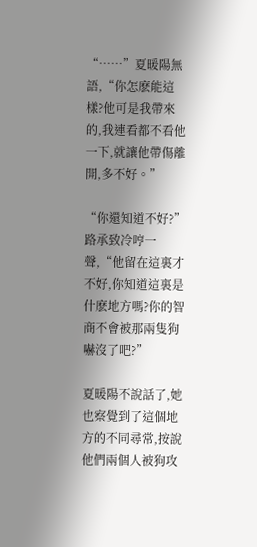“……”夏暖陽無語,“你怎麽能這樣?他可是我帶來的,我連看都不看他一下,就讓他帶傷離開,多不好。”

“你還知道不好?”路承致冷哼一聲,“他留在這裏才不好,你知道這裏是什麽地方嗎?你的智商不會被那兩隻狗嚇沒了吧?”

夏暖陽不說話了,她也察覺到了這個地方的不同尋常,按說他們兩個人被狗攻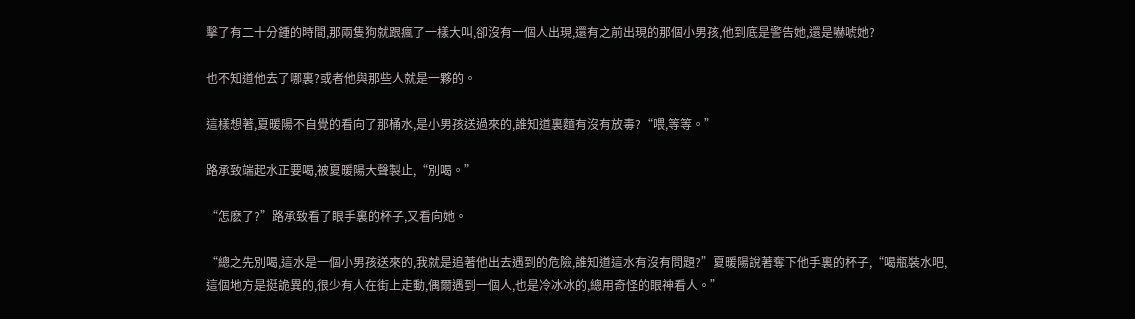擊了有二十分鍾的時間,那兩隻狗就跟瘋了一樣大叫,卻沒有一個人出現,還有之前出現的那個小男孩,他到底是警告她,還是嚇唬她?

也不知道他去了哪裏?或者他與那些人就是一夥的。

這樣想著,夏暖陽不自覺的看向了那桶水,是小男孩送過來的,誰知道裏麵有沒有放毒?“喂,等等。”

路承致端起水正要喝,被夏暖陽大聲製止,“別喝。”

“怎麽了?”路承致看了眼手裏的杯子,又看向她。

“總之先別喝,這水是一個小男孩送來的,我就是追著他出去遇到的危險,誰知道這水有沒有問題?”夏暖陽說著奪下他手裏的杯子,“喝瓶裝水吧,這個地方是挺詭異的,很少有人在街上走動,偶爾遇到一個人,也是冷冰冰的,總用奇怪的眼神看人。”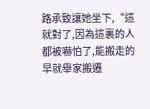路承致讓她坐下,“這就對了,因為這裏的人都被嚇怕了,能搬走的早就舉家搬遷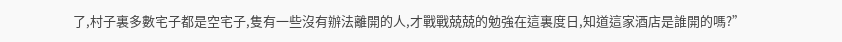了,村子裏多數宅子都是空宅子,隻有一些沒有辦法離開的人,才戰戰兢兢的勉強在這裏度日,知道這家酒店是誰開的嗎?”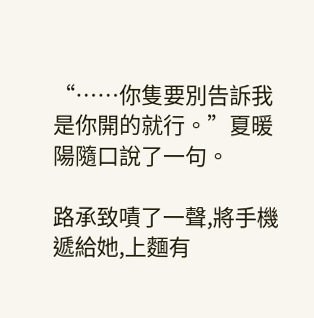“……你隻要別告訴我是你開的就行。”夏暖陽隨口說了一句。

路承致嘖了一聲,將手機遞給她,上麵有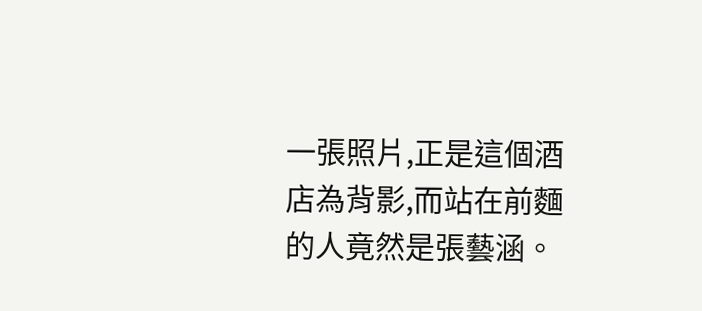一張照片,正是這個酒店為背影,而站在前麵的人竟然是張藝涵。